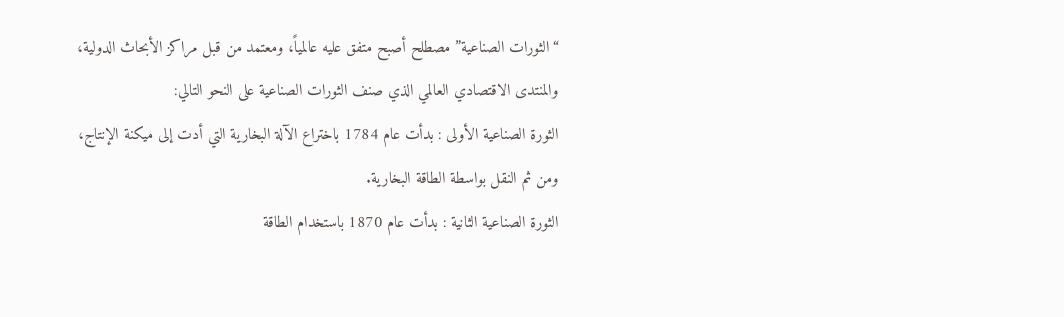“الثورات الصناعية” مصطلح أصبح متفق عليه عالمياً، ومعتمد من قبل مراكز الأبحاث الدولية، والمنتدى الاقتصادي العالمي الذي صنف الثورات الصناعية على النحو التالي:
الثورة الصناعية الأولى : بدأت عام 1784 باختراع الآلة البخارية التي أدت إلى ميكنة الإنتاج، ومن ثم النقل بواسطة الطاقة البخارية.
الثورة الصناعية الثانية : بدأت عام 1870 باستخدام الطاقة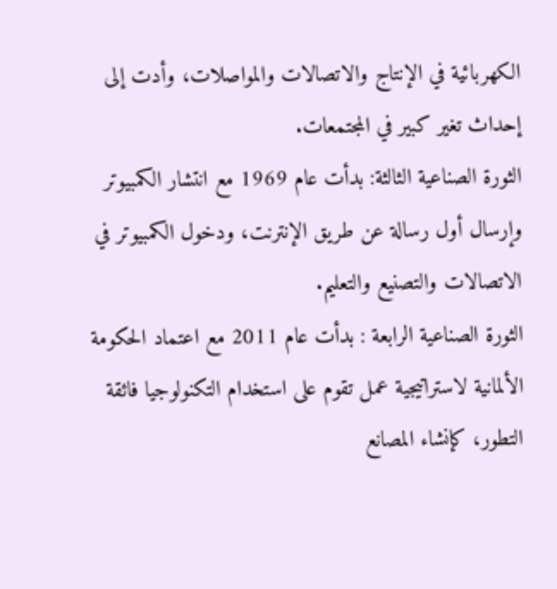الكهربائية في الإنتاج والاتصالات والمواصلات، وأدت إلى إحداث تغير كبير في المجتمعات.
الثورة الصناعية الثالثة: بدأت عام 1969 مع انتشار الكمبيوتر وإرسال أول رسالة عن طريق الإنترنت، ودخول الكمبيوتر في الاتصالات والتصنيع والتعليم.
الثورة الصناعية الرابعة : بدأت عام 2011 مع اعتماد الحكومة الألمانية لاستراتيجية عمل تقوم على استخدام التكنولوجيا فائقة التطور، كإنشاء المصانع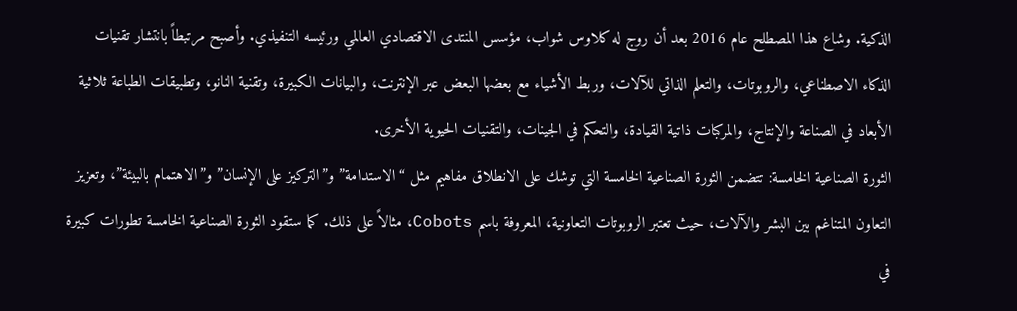الذكية. وشاع هذا المصطلح عام 2016 بعد أن روج له كلاوس شواب، مؤسس المنتدى الاقتصادي العالمي ورئيسه التنفيذي. وأصبح مرتبطاً بانتشار تقنيات الذكاء الاصطناعي، والروبوتات، والتعلم الذاتي للآلات، وربط الأشياء مع بعضها البعض عبر الإنترنت، والبيانات الكبيرة، وتقنية النانو، وتطبيقات الطباعة ثلاثية الأبعاد في الصناعة والإنتاج، والمركبات ذاتية القيادة، والتحكم في الجينات، والتقنيات الحيوية الأخرى.
الثورة الصناعية الخامسة: تتضمن الثورة الصناعية الخامسة التي توشك على الانطلاق مفاهيم مثل “الاستدامة” و”التركيز على الإنسان” و”الاهتمام بالبيئة”، وتعزيز التعاون المتناغم بين البشر والآلات، حيث تعتبر الروبوتات التعاونية، المعروفة باسم Cobots، مثالاً على ذلك. كما ستقود الثورة الصناعية الخامسة تطورات كبيرة في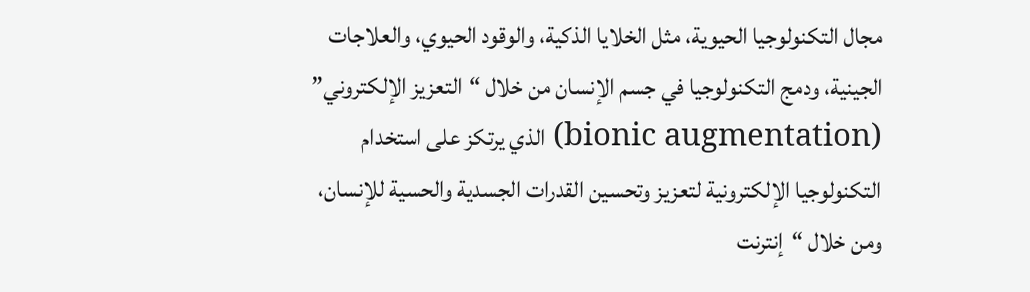مجال التكنولوجيا الحيوية، مثل الخلايا الذكية، والوقود الحيوي، والعلاجات الجينية، ودمج التكنولوجيا في جسم الإنسان من خلال “التعزيز الإلكتروني” (bionic augmentation) الذي يرتكز على استخدام التكنولوجيا الإلكترونية لتعزيز وتحسين القدرات الجسدية والحسية للإنسان، ومن خلال “إنترنت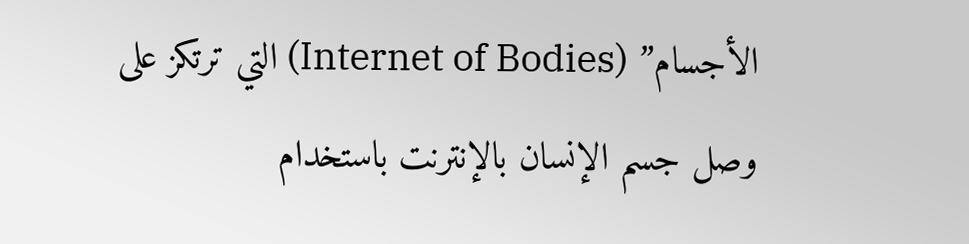الأجسام” (Internet of Bodies) التي ترتكز على وصل جسم الإنسان بالإنترنت باستخدام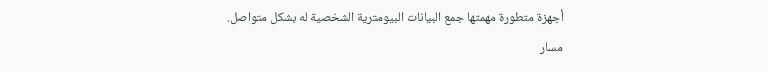أجهزة متطورة مهمتها جمع البيانات البيومترية الشخصية له بشكل متواصل.
مسار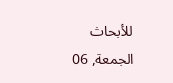للأبحاث
الجمعة, 06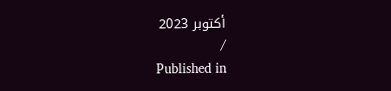أكتوبر 2023
/
Published in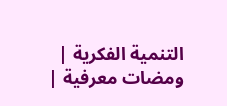التنمية الفكرية | ومضات معرفية |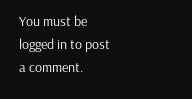You must be logged in to post a comment.